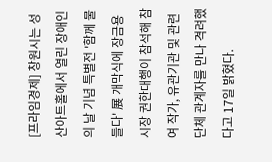[프라임경제] 창원시는 성산아트홀에서 열린 장애인의 날 기념 특별전 '함께 물들다' 展 개막식에 장금용 시장 권한대행이 참석해 참여 작가, 유관기관 및 관련 단체 관계자를 만나 격려했다고 17일 밝혔다.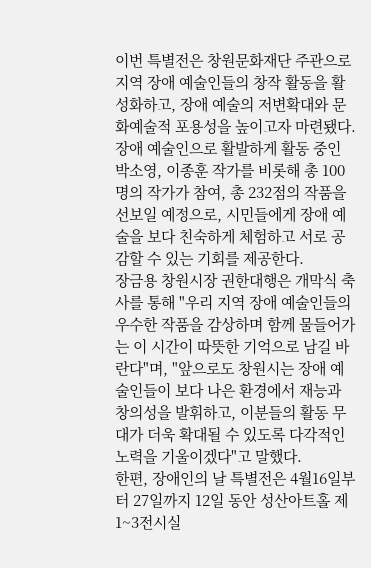이번 특별전은 창원문화재단 주관으로 지역 장애 예술인들의 창작 활동을 활성화하고, 장애 예술의 저변확대와 문화예술적 포용성을 높이고자 마련됐다.
장애 예술인으로 활발하게 활동 중인 박소영, 이종훈 작가를 비롯해 총 100명의 작가가 참여, 총 232점의 작품을 선보일 예정으로, 시민들에게 장애 예술을 보다 친숙하게 체험하고 서로 공감할 수 있는 기회를 제공한다.
장금용 창원시장 권한대행은 개막식 축사를 통해 "우리 지역 장애 예술인들의 우수한 작품을 감상하며 함께 물들어가는 이 시간이 따뜻한 기억으로 남길 바란다"며, "앞으로도 창원시는 장애 예술인들이 보다 나은 환경에서 재능과 창의성을 발휘하고, 이분들의 활동 무대가 더욱 확대될 수 있도록 다각적인 노력을 기울이겠다"고 말했다.
한편, 장애인의 날 특별전은 4월16일부터 27일까지 12일 동안 성산아트홀 제1~3전시실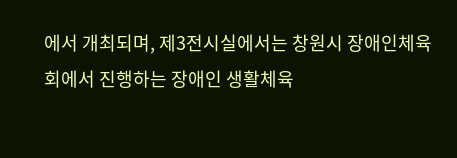에서 개최되며, 제3전시실에서는 창원시 장애인체육회에서 진행하는 장애인 생활체육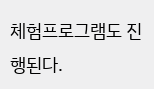체험프로그램도 진행된다.